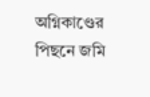অগ্নিকাণ্ডের পিছনে জমি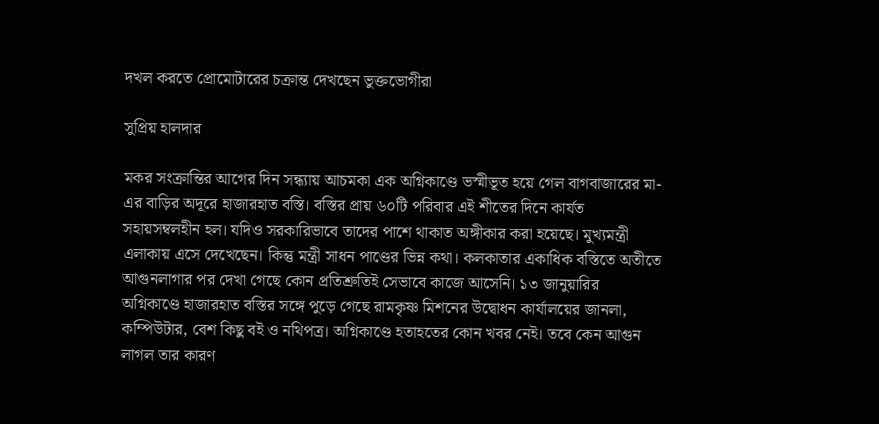দখল করতে প্রোমোটারের চক্রান্ত দেখছেন ভুক্তভোগীরা

সুপ্রিয় হালদার

মকর সংক্রান্তির আগের দিন সন্ধ্যায় আচমকা এক অগ্নিকাণ্ডে ভস্মীভূত হয়ে গেল বাগবাজারের মা-এর বাড়ির অদূরে হাজারহাত বস্তি। বস্তির প্রায় ৬০টি পরিবার এই শীতের দিনে কার্যত সহায়সম্বলহীন হল। যদিও সরকারিভাবে তাদের পাশে থাকাত অঙ্গীকার করা হয়েছে। মুখ্যমন্ত্রী এলাকায় এসে দেখেছেন। কিন্তু মন্ত্রী সাধন পাণ্ডের ভিন্ন কথা। কলকাতার একাধিক বস্তিতে অতীতে আগুনলাগার পর দেখা গেছে কোন প্রতিশ্রুতিই সেভাবে কাজে আসেনি। ১৩ জানুয়ারির অগ্নিকাণ্ডে হাজারহাত বস্তির সঙ্গে পুড়ে গেছে রামকৃষ্ণ মিশনের উদ্বোধন কার্যালয়ের জানলা, কম্পিউটার, বেশ কিছু বই ও নথিপত্র। অগ্নিকাণ্ডে হতাহতের কোন খবর নেই। তবে কেন আগুন লাগল তার কারণ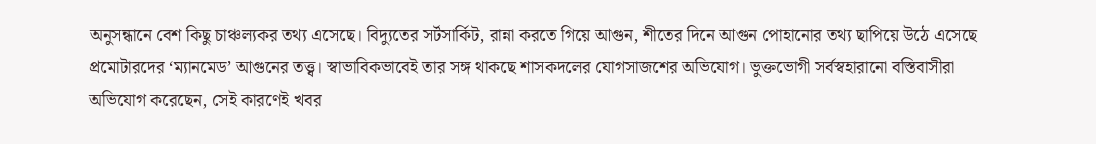অনুসন্ধানে বেশ কিছু চাঞ্চল্যকর তথ্য এসেছে। বিদ্যুতের সর্টসার্কিট, রান্না করতে গিয়ে আগুন, শীতের দিনে আগুন পোহানোর তথ্য ছাপিয়ে উঠে এসেছে প্রমোটারদের ‘ম্যানমেড’ আগুনের তত্ত্ব। স্বাভাবিকভাবেই তার সঙ্গ থাকছে শাসকদলের যোগসাজশের অভিযোগ। ভুক্তভোগী সর্বস্বহারানো বস্তিবাসীরা অভিযোগ করেছেন, সেই কারণেই খবর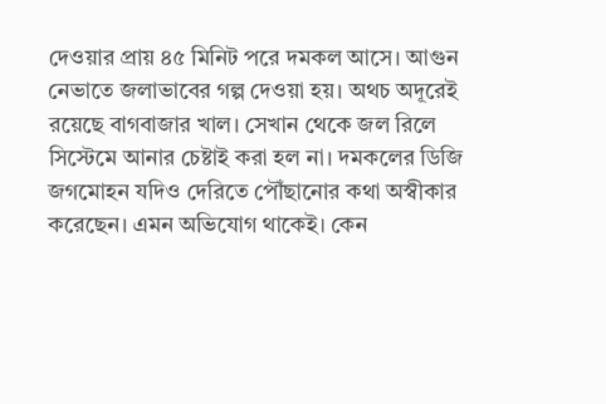দেওয়ার প্রায় ৪৫ মিনিট পরে দমকল আসে। আগুন নেভাতে জলাভাবের গল্প দেওয়া হয়। অথচ অদূরেই রয়েছে বাগবাজার খাল। সেখান থেকে জল রিলে সিস্টেমে আনার চেষ্টাই করা হল না। দমকলের ডিজি জগমোহন যদিও দেরিতে পৌঁছানোর কথা অস্বীকার করেছেন। এমন অভিযোগ থাকেই। কেন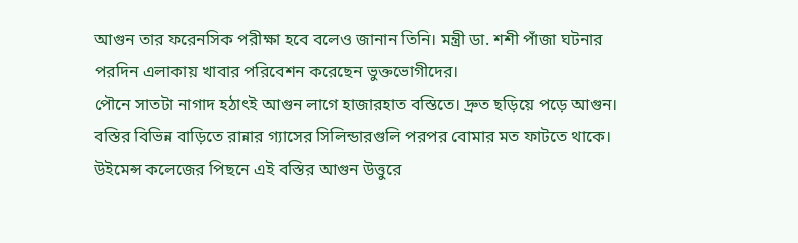আগুন তার ফরেনসিক পরীক্ষা হবে বলেও জানান তিনি। মন্ত্রী ডা. শশী পাঁজা ঘটনার পরদিন এলাকায় খাবার পরিবেশন করেছেন ভুক্তভোগীদের।
পৌনে সাতটা নাগাদ হঠাৎই আগুন লাগে হাজারহাত বস্তিতে। দ্রুত ছড়িয়ে পড়ে আগুন। বস্তির বিভিন্ন বাড়িতে রান্নার গ্যাসের সিলিন্ডারগুলি পরপর বোমার মত ফাটতে থাকে। উইমেন্স কলেজের পিছনে এই বস্তির আগুন উত্তুরে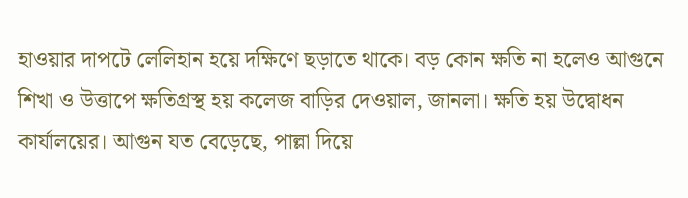হাওয়ার দাপটে লেলিহান হয়ে দক্ষিণে ছড়াতে থাকে। বড় কোন ক্ষতি না হলেও আগুনে শিখা ও উত্তাপে ক্ষতিগ্রস্থ হয় কলেজ বাড়ির দেওয়াল, জানলা। ক্ষতি হয় উদ্বোধন কার্যালয়ের। আগুন যত বেড়েছে, পাল্লা দিয়ে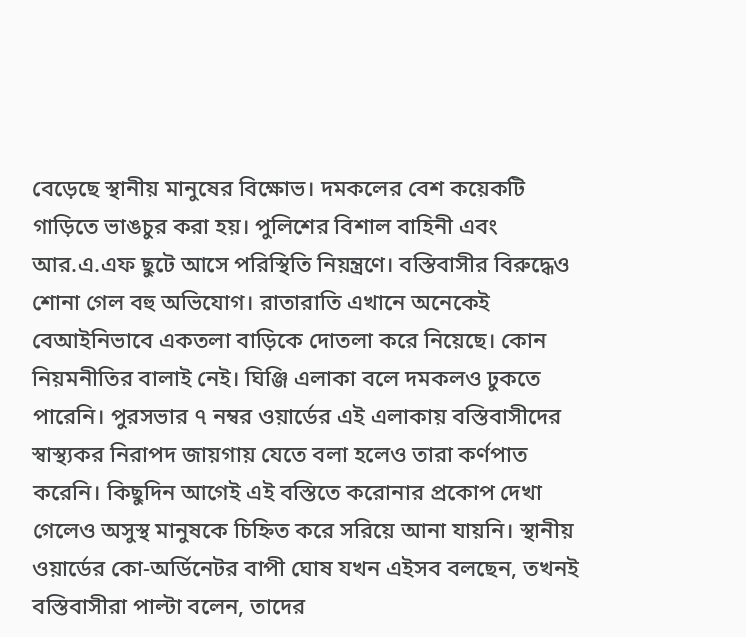বেড়েছে স্থানীয় মানুষের বিক্ষোভ। দমকলের বেশ কয়েকটি গাড়িতে ভাঙচুর করা হয়। পুলিশের বিশাল বাহিনী এবং আর.এ.এফ ছুটে আসে পরিস্থিতি নিয়ন্ত্রণে। বস্তিবাসীর বিরুদ্ধেও শোনা গেল বহু অভিযোগ। রাতারাতি এখানে অনেকেই বেআইনিভাবে একতলা বাড়িকে দোতলা করে নিয়েছে। কোন নিয়মনীতির বালাই নেই। ঘিঞ্জি এলাকা বলে দমকলও ঢুকতে পারেনি। পুরসভার ৭ নম্বর ওয়ার্ডের এই এলাকায় বস্তিবাসীদের স্বাস্থ্যকর নিরাপদ জায়গায় যেতে বলা হলেও তারা কর্ণপাত করেনি। কিছুদিন আগেই এই বস্তিতে করোনার প্রকোপ দেখা গেলেও অসুস্থ মানুষকে চিহ্নিত করে সরিয়ে আনা যায়নি। স্থানীয় ওয়ার্ডের কো-অর্ডিনেটর বাপী ঘোষ যখন এইসব বলছেন, তখনই বস্তিবাসীরা পাল্টা বলেন, তাদের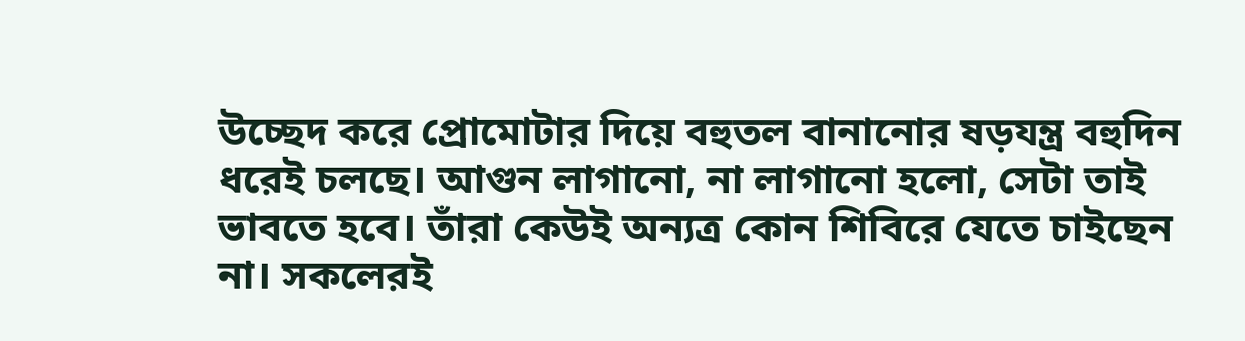উচ্ছেদ করে প্রোমোটার দিয়ে বহুতল বানানোর ষড়যন্ত্র বহুদিন ধরেই চলছে। আগুন লাগানো, না লাগানো হলো, সেটা তাই ভাবতে হবে। তাঁরা কেউই অন্যত্র কোন শিবিরে যেতে চাইছেন না। সকলেরই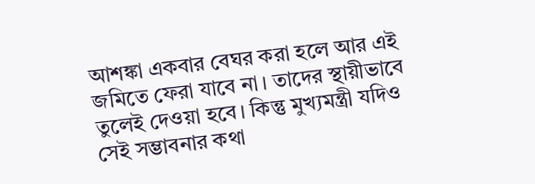আশঙ্কা একবার বেঘর করা হলে আর এই জমিতে ফেরা যাবে না। তাদের স্থায়ীভাবে তুলেই দেওয়া হবে। কিন্তু মুখ্যমন্ত্রী যদিও সেই সম্ভাবনার কথা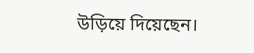উড়িয়ে দিয়েছেন।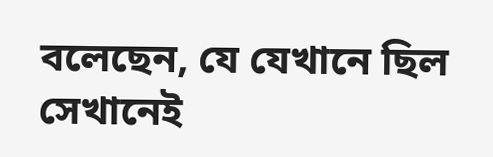বলেছেন, যে যেখানে ছিল সেখানেই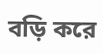বড়ি করে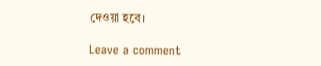দেওয়া হবে।

Leave a comment